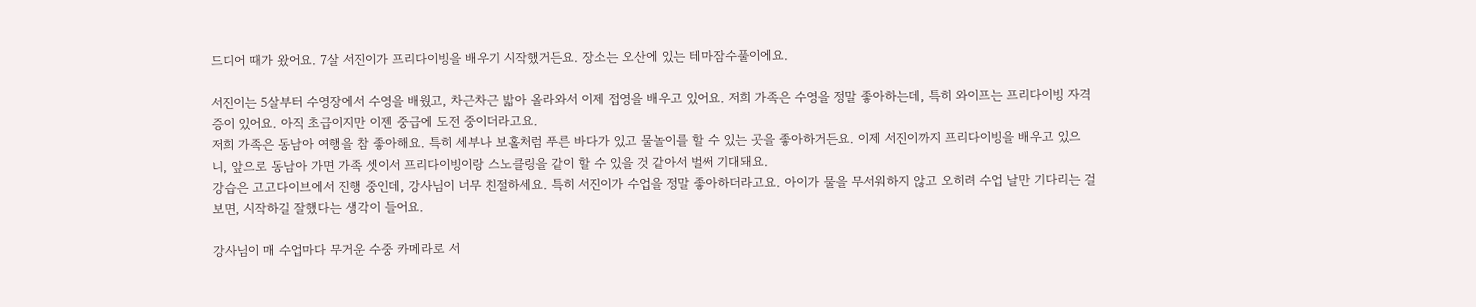드디어 때가 왔어요. 7살 서진이가 프리다이빙을 배우기 시작했거든요. 장소는 오산에 있는 테마잠수풀이에요.

서진이는 5살부터 수영장에서 수영을 배웠고, 차근차근 밟아 올라와서 이제 접영을 배우고 있어요. 저희 가족은 수영을 정말 좋아하는데, 특히 와이프는 프리다이빙 자격증이 있어요. 아직 초급이지만 이젠 중급에 도전 중이더라고요.
저희 가족은 동남아 여행을 참 좋아해요. 특히 세부나 보홀처럼 푸른 바다가 있고 물놀이를 할 수 있는 곳을 좋아하거든요. 이제 서진이까지 프리다이빙을 배우고 있으니, 앞으로 동남아 가면 가족 셋이서 프리다이빙이랑 스노클링을 같이 할 수 있을 것 같아서 벌써 기대돼요.
강습은 고고다이브에서 진행 중인데, 강사님이 너무 친절하세요. 특히 서진이가 수업을 정말 좋아하더라고요. 아이가 물을 무서워하지 않고 오히려 수업 날만 기다리는 걸 보면, 시작하길 잘했다는 생각이 들어요.

강사님이 매 수업마다 무거운 수중 카메라로 서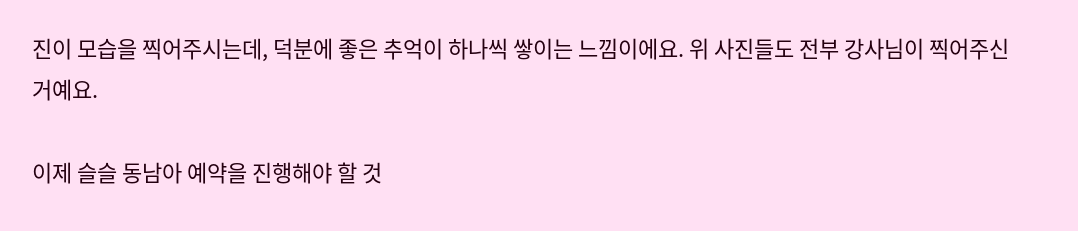진이 모습을 찍어주시는데, 덕분에 좋은 추억이 하나씩 쌓이는 느낌이에요. 위 사진들도 전부 강사님이 찍어주신 거예요.

이제 슬슬 동남아 예약을 진행해야 할 것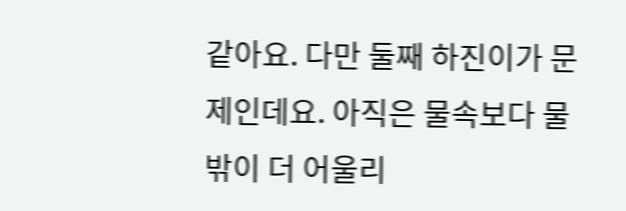같아요. 다만 둘째 하진이가 문제인데요. 아직은 물속보다 물 밖이 더 어울리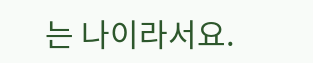는 나이라서요.